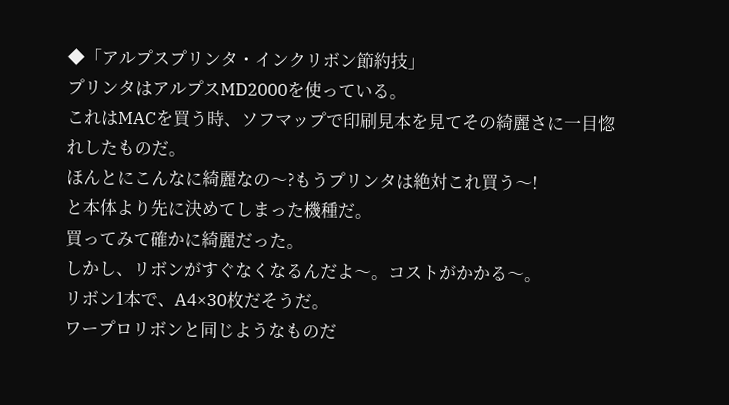◆「アルプスプリンタ・インクリボン節約技」
プリンタはアルプスMD2000を使っている。
これはMACを買う時、ソフマップで印刷見本を見てその綺麗さに一目惚れしたものだ。
ほんとにこんなに綺麗なの〜?もうプリンタは絶対これ買う〜!
と本体より先に決めてしまった機種だ。
買ってみて確かに綺麗だった。
しかし、リボンがすぐなくなるんだよ〜。コストがかかる〜。
リボン1本で、A4×30枚だそうだ。
ワープロリボンと同じようなものだ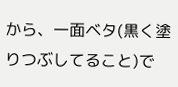から、一面ベタ(黒く塗りつぶしてること)で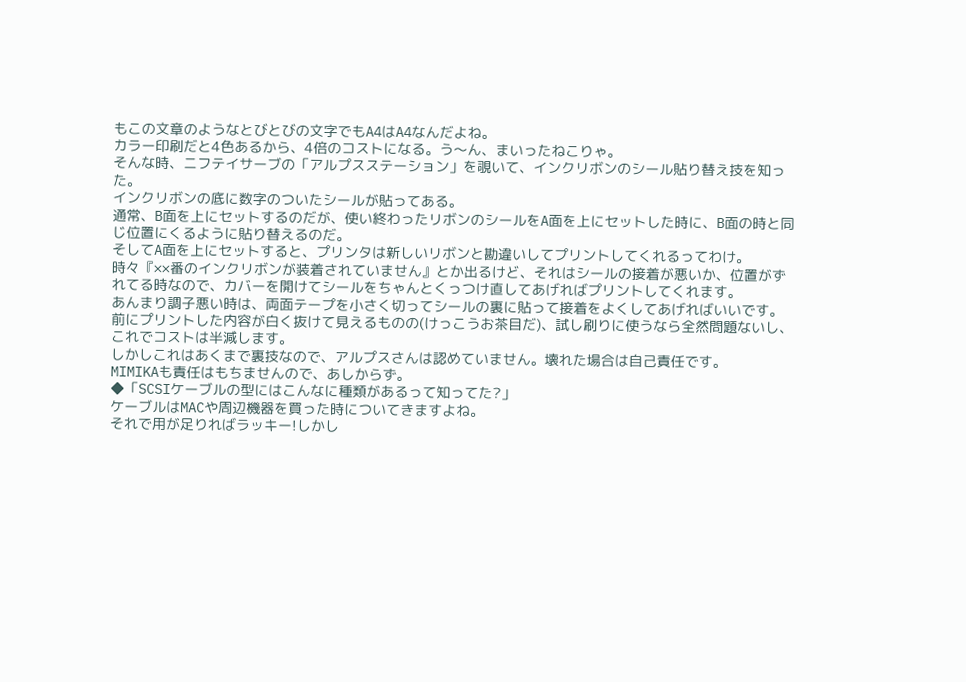もこの文章のようなとびとびの文字でもA4はA4なんだよね。
カラー印刷だと4色あるから、4倍のコストになる。う〜ん、まいったねこりゃ。
そんな時、ニフテイサーブの「アルプスステーション」を覗いて、インクリボンのシール貼り替え技を知った。
インクリボンの底に数字のついたシールが貼ってある。
通常、B面を上にセットするのだが、使い終わったリボンのシールをA面を上にセットした時に、B面の時と同じ位置にくるように貼り替えるのだ。
そしてA面を上にセットすると、プリンタは新しいリボンと勘違いしてプリントしてくれるってわけ。
時々『××番のインクリボンが装着されていません』とか出るけど、それはシールの接着が悪いか、位置がずれてる時なので、カバーを開けてシールをちゃんとくっつけ直してあげればプリントしてくれます。
あんまり調子悪い時は、両面テープを小さく切ってシールの裏に貼って接着をよくしてあげればいいです。
前にプリントした内容が白く抜けて見えるものの(けっこうお茶目だ)、試し刷りに使うなら全然問題ないし、これでコストは半減します。
しかしこれはあくまで裏技なので、アルプスさんは認めていません。壊れた場合は自己責任です。
MIMIKAも責任はもちませんので、あしからず。
◆「SCSIケーブルの型にはこんなに種類があるって知ってた?」
ケーブルはMACや周辺機器を買った時についてきますよね。
それで用が足りればラッキー!しかし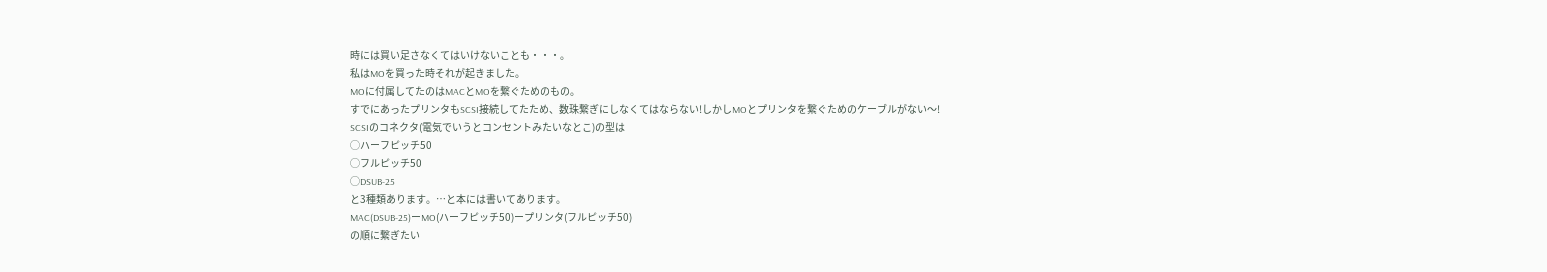時には買い足さなくてはいけないことも・・・。
私はMOを買った時それが起きました。
MOに付属してたのはMACとMOを繋ぐためのもの。
すでにあったプリンタもSCSI接続してたため、数珠繋ぎにしなくてはならない!しかしMOとプリンタを繋ぐためのケーブルがない〜!
SCSIのコネクタ(電気でいうとコンセントみたいなとこ)の型は
◯ハーフピッチ50
◯フルピッチ50
◯DSUB-25
と3種類あります。…と本には書いてあります。
MAC(DSUB-25)ーMO(ハーフピッチ50)ープリンタ(フルピッチ50)
の順に繋ぎたい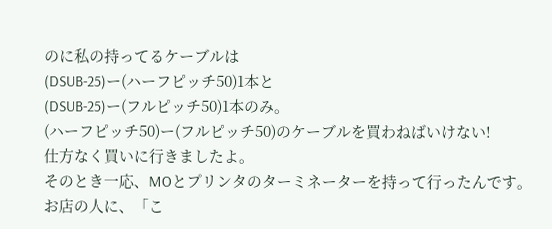のに私の持ってるケーブルは
(DSUB-25)ー(ハーフピッチ50)1本と
(DSUB-25)ー(フルピッチ50)1本のみ。
(ハーフピッチ50)ー(フルピッチ50)のケーブルを買わねばいけない!
仕方なく買いに行きましたよ。
そのとき一応、MOとプリンタのターミネーターを持って行ったんです。
お店の人に、「こ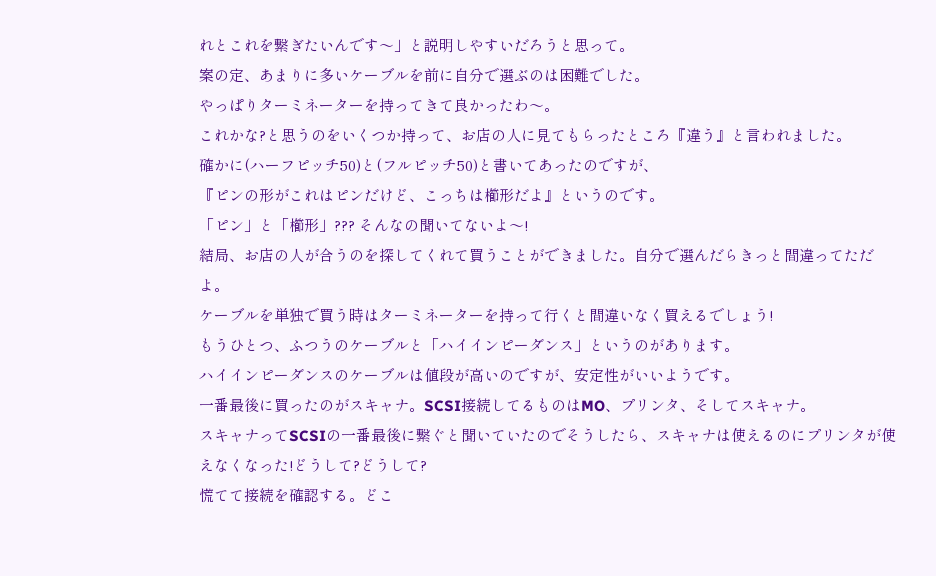れとこれを繋ぎたいんです〜」と説明しやすいだろうと思って。
案の定、あまりに多いケーブルを前に自分で選ぶのは困難でした。
やっぱりターミネーターを持ってきて良かったわ〜。
これかな?と思うのをいくつか持って、お店の人に見てもらったところ『違う』と言われました。
確かに(ハーフピッチ50)と(フルピッチ50)と書いてあったのですが、
『ピンの形がこれはピンだけど、こっちは櫛形だよ』というのです。
「ピン」と「櫛形」??? そんなの聞いてないよ〜!
結局、お店の人が合うのを探してくれて買うことができました。自分で選んだらきっと間違ってただよ。
ケーブルを単独で買う時はターミネーターを持って行くと間違いなく買えるでしょう!
もうひとつ、ふつうのケーブルと「ハイインピーダンス」というのがあります。
ハイインピーダンスのケーブルは値段が高いのですが、安定性がいいようです。
一番最後に買ったのがスキャナ。SCSI接続してるものはMO、プリンタ、そしてスキャナ。
スキャナってSCSIの一番最後に繋ぐと聞いていたのでそうしたら、スキャナは使えるのにプリンタが使えなくなった!どうして?どうして?
慌てて接続を確認する。どこ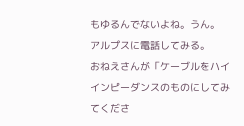もゆるんでないよね。うん。
アルプスに電話してみる。
おねえさんが「ケーブルをハイインピーダンスのものにしてみてくださ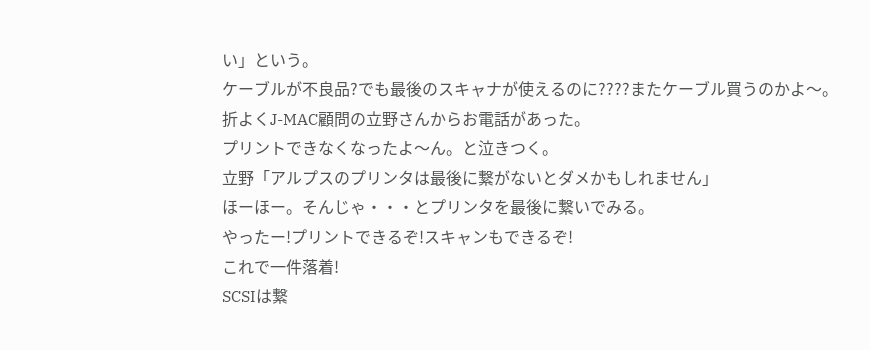い」という。
ケーブルが不良品?でも最後のスキャナが使えるのに????またケーブル買うのかよ〜。
折よくJ-MAC顧問の立野さんからお電話があった。
プリントできなくなったよ〜ん。と泣きつく。
立野「アルプスのプリンタは最後に繋がないとダメかもしれません」
ほーほー。そんじゃ・・・とプリンタを最後に繋いでみる。
やったー!プリントできるぞ!スキャンもできるぞ!
これで一件落着!
SCSIは繋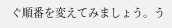ぐ順番を変えてみましょう。う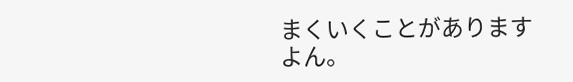まくいくことがありますよん。